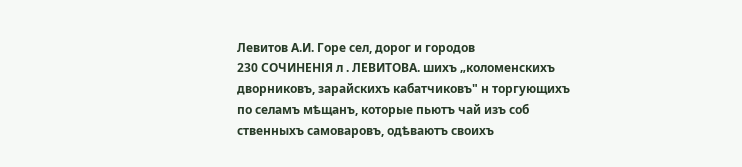Левитов А.И. Горе сел, дорог и городов
230 СОЧИНЕНІЯ л . ЛЕВИТОВА. шихъ „коломенскихъ дворниковъ, зарайскихъ кабатчиковъ" н торгующихъ по селамъ мѣщанъ, которые пьютъ чай изъ соб ственныхъ самоваровъ, одѣваютъ своихъ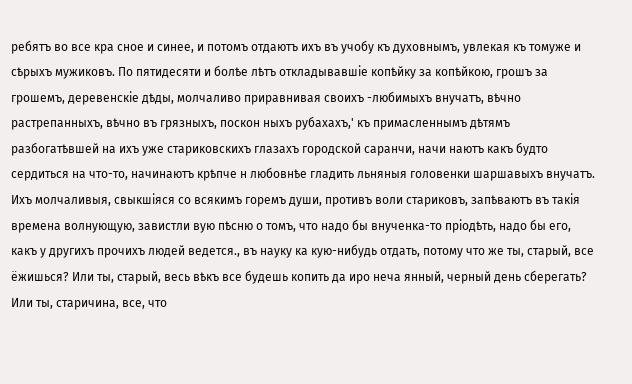ребятъ во все кра сное и синее, и потомъ отдаютъ ихъ въ учобу къ духовнымъ, увлекая къ томуже и сѣрыхъ мужиковъ. По пятидесяти и болѣе лѣтъ откладывавшіе копѣйку за копѣйкою, грошъ за грошемъ, деревенскіе дѣды, молчаливо приравнивая своихъ -любимыхъ внучатъ, вѣчно растрепанныхъ, вѣчно въ грязныхъ, поскон ныхъ рубахахъ,' къ примасленнымъ дѣтямъ разбогатѣвшей на ихъ уже стариковскихъ глазахъ городской саранчи, начи наютъ какъ будто сердиться на что-то, начинаютъ крѣпче н любовнѣе гладить льняныя головенки шаршавыхъ внучатъ. Ихъ молчаливыя, свыкшіяся со всякимъ горемъ души, противъ воли стариковъ, запѣваютъ въ такія времена волнующую, завистли вую пѣсню о томъ, что надо бы внученка-то пріодѣть, надо бы его, какъ у другихъ прочихъ людей ведется., въ науку ка кую-нибудь отдать, потому что же ты, старый, все ёжишься? Или ты, старый, весь вѣкъ все будешь копить да иро неча янный, черный день сберегать? Или ты, старичина, все, что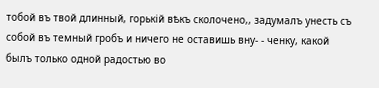тобой въ твой длинный, горькій вѣкъ сколочено,, задумалъ унесть съ собой въ темный гробъ и ничего не оставишь вну- - ченку, какой былъ только одной радостью во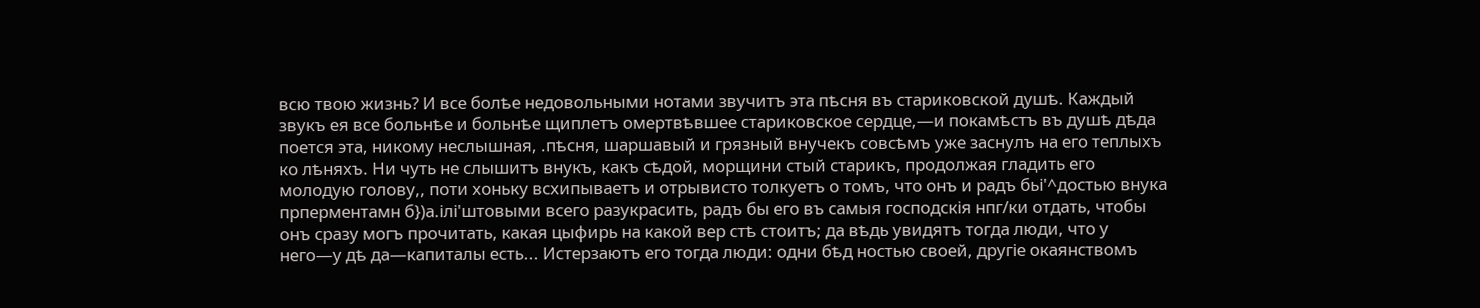всю твою жизнь? И все болѣе недовольными нотами звучитъ эта пѣсня въ стариковской душѣ. Каждый звукъ ея все больнѣе и больнѣе щиплетъ омертвѣвшее стариковское сердце,—и покамѣстъ въ душѣ дѣда поется эта, никому неслышная, .пѣсня, шаршавый и грязный внучекъ совсѣмъ уже заснулъ на его теплыхъ ко лѣняхъ. Ни чуть не слышитъ внукъ, какъ сѣдой, морщини стый старикъ, продолжая гладить его молодую голову,, поти хоньку всхипываетъ и отрывисто толкуетъ о томъ, что онъ и радъ бьі'^достью внука прперментамн б})а.ілі'штовыми всего разукрасить, радъ бы его въ самыя господскія нпг/ки отдать, чтобы онъ сразу могъ прочитать, какая цыфирь на какой вер стѣ стоитъ; да вѣдь увидятъ тогда люди, что у него—у дѣ да—капиталы есть... Истерзаютъ его тогда люди: одни бѣд ностью своей, другіе окаянствомъ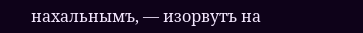нахальнымъ, — изорвутъ на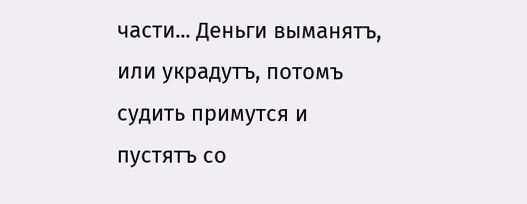части... Деньги выманятъ, или украдутъ, потомъ судить примутся и пустятъ со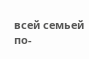всей семьей по-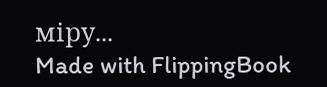міру...
Made with FlippingBook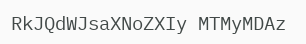RkJQdWJsaXNoZXIy MTMyMDAz